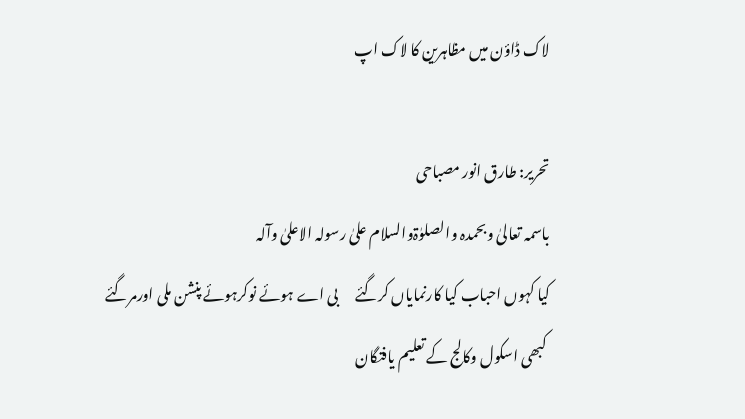لاک ڈاؤن میں مظاہرین کا لاک اپ

تحریر: طارق انور مصباحی
باسمہ تعالیٰ وبحمدہ والصلوٰۃوالسلام علیٰ رسولہ الاعلیٰ وآلہ
کیا کہوں احباب کیا کارنمایاں کرگئے      بی اے ہوئے نوکرہوئے پنشن ملی اورمرگئے
 کبھی اسکول وکالج کے تعلیم یافتگان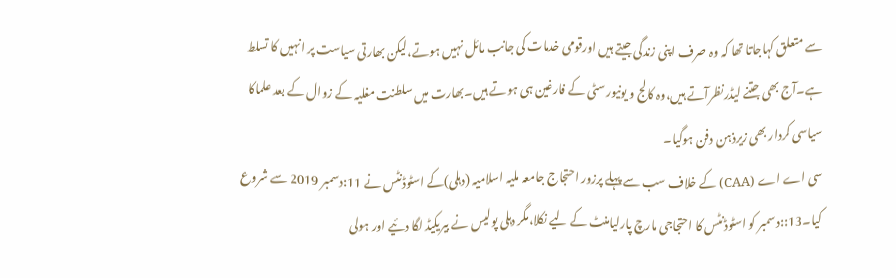سے متعلق کہاجاتا تھا کہ وہ صرف اپنی زندگی جیتے ہیں اورقومی خدمات کی جانب مائل نہیں ہوتے،لیکن بھارتی سیاست پر انہیں کا تسلط ہے۔آج بھی جتنے لیڈرنظرآتے ہیں،وہ کالج و یونیورسٹی کے فارغین ہی ہوتے ہیں۔بھارت میں سلطنت مغلیہ کے زوال کے بعد علماکا سیاسی کردار بھی زیرذہن دفن ہوگیا۔
سی اے اے (CAA) کے خلاف سب سے پہلے پرزور احتجاج جامعہ ملیہ اسلامیہ (دہلی)کے اسٹوڈنٹس نے 11:دسمبر 2019 سے شروع کیا۔13::دسمبر کو اسٹوڈنٹس کا احتجاجی مارچ پارلیامنٹ کے لیے نکلا،مگر دہلی پولیس نے بیریکیڈ لگا دئیے اور ہولی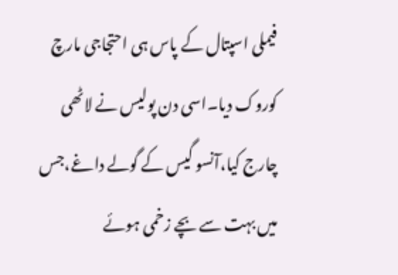فیملی اسپتال کے پاس ہی احتجاجی مارچ کوروک دیا۔اسی دن پولیس نے لاٹھی چارج کیا،آنسو گیس کے گولے داغے،جس میں بہت سے بچے زخمی ہوئے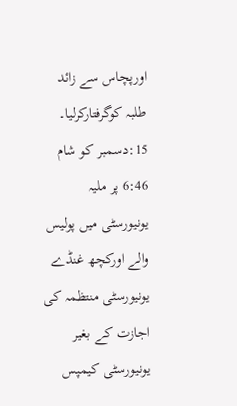اورپچاس سے زائد طلبہ کوگرفتارکرلیا۔
15:دسمبر کو شام 6:46 پر ملیہ یونیورسٹی میں پولیس والے اورکچھ غنڈے یونیورسٹی منتظمہ کی اجازت کے بغیر یونیورسٹی کیمپس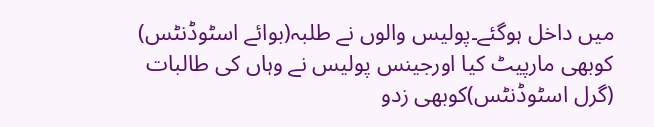میں داخل ہوگئے۔پولیس والوں نے طلبہ(بوائے اسٹوڈنٹس) کوبھی مارپیٹ کیا اورجینس پولیس نے وہاں کی طالبات (گرل اسٹوڈنٹس)کوبھی زدو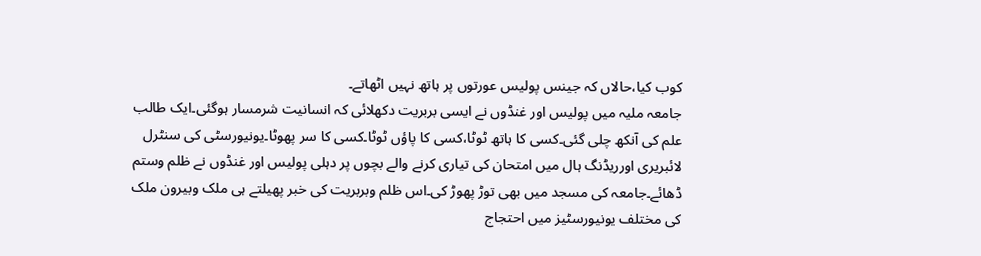کوب کیا،حالاں کہ جینس پولیس عورتوں پر ہاتھ نہیں اٹھاتے۔
جامعہ ملیہ میں پولیس اور غنڈوں نے ایسی بربریت دکھلائی کہ انسانیت شرمسار ہوگئی۔ایک طالب علم کی آنکھ چلی گئی۔کسی کا ہاتھ ٹوٹا،کسی کا پاؤں ٹوٹا۔کسی کا سر پھوٹا۔یونیورسٹی کی سنٹرل لائبریری اورریڈنگ ہال میں امتحان کی تیاری کرنے والے بچوں پر دہلی پولیس اور غنڈوں نے ظلم وستم ڈھائے۔جامعہ کی مسجد میں بھی توڑ پھوڑ کی۔اس ظلم وبربریت کی خبر پھیلتے ہی ملک وبیرون ملک کی مختلف یونیورسٹیز میں احتجاج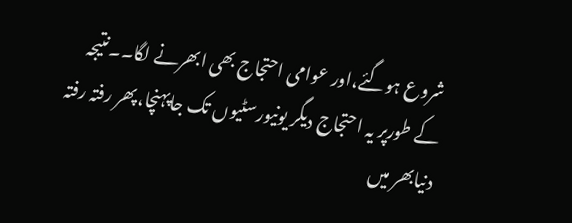شروع ہوگئے،اور عوامی احتجاج بھی ابھرنے لگا۔۔نتیجہ کے طورپر یہ احتجاج دیگر یونیورسٹیوں تک جاپہنچا،پھر رفتہ رفتہ دنیابھر میں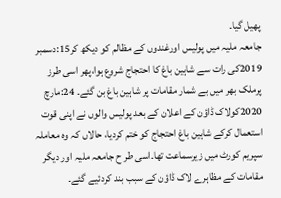پھیل گیا۔
جامعہ ملیہ میں پولیس اورغندوں کے مظالم کو دیکھ کر15:دسمبر 2019کی رات سے شاہین باغ کا احتجاج شروع ہوا،پھر اسی طرز پرملک بھر میں بے شمار مقامات پر شاہین باغ بن گئے۔ 24:مارچ 2020کولاک ڈاؤن کے اعلان کے بعد پولیس والوں نے اپنی قوت استعمال کرکے شاہین باغ احتجاج کو ختم کردیا، حالاں کہ وہ معاملہ سپریم کورٹ میں زیرسماعت تھا۔اسی طر ح جامعہ ملیہ اور دیگر مقامات کے مظاہرے لاک ڈاؤن کے سبب بند کردئیے گئے۔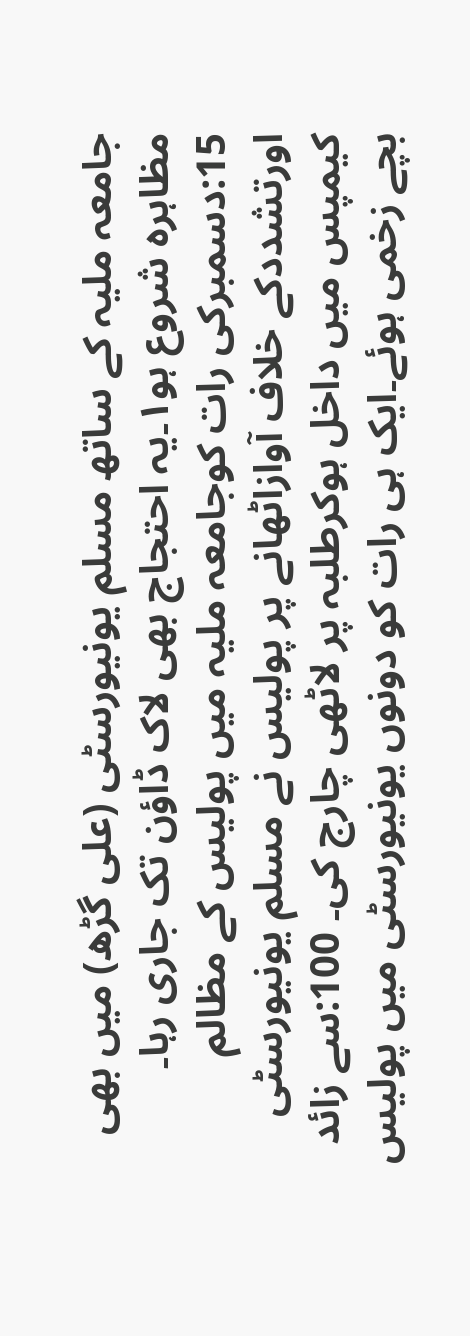جامعہ ملیہ کے ساتھ مسلم یونیورسٹی (علی گڑھ) میں بھی مظاہرہ شروع ہو۱۔یہ احتجاج بھی لاک ڈاؤن تک جاری رہا۔ 15:دسمبرکی رات کوجامعہ ملیہ میں پولیس کے مظالم اورتشددکے خلاف آوازاٹھانے پر پولیس نے مسلم یونیورسٹی کیمپس میں داخل ہوکرطلبہ پر لاٹھی چارج کی۔ 100:سے زائد بچے زخمی ہوئے۔ایک ہی رات کو دونوں یونیورسٹی میں پولیس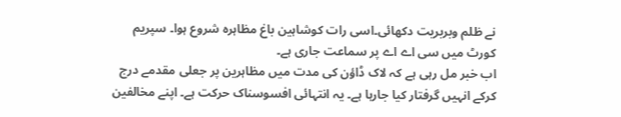نے ظلم وبربریت دکھائی۔اسی رات کوشاہین باغ مظاہرہ شروع ہوا۔ سپریم کورٹ میں سی اے اے پر سماعت جاری ہے۔
اب خبر مل رہی ہے کہ لاک ڈاؤن کی مدت میں مظاہرین پر جعلی مقدمے درج کرکے انہیں گرفتار کیا جارہا ہے۔ یہ انتہائی افسوسناک حرکت ہے۔ اپنے مخالفین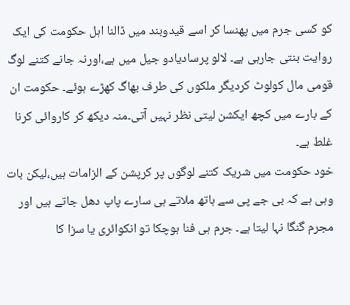کو کسی جرم میں پھنسا کر اسے قیدوبند میں ڈالنا اہل حکومت کی ایک روایت بنتی جارہی ہے۔ لالو پرسادیادو جیل میں ہے،اورنہ جانے کتنے لوگ قومی مال کولوٹ کردیگر ملکوں کی طرف بھاگ کھڑے ہوئے۔ حکومت ان کے بارے میں کچھ ایکشن لیتی نظر نہیں آتی۔منہ دیکھ کر کاروائی کرنا غلط ہے۔
خود حکومت میں شریک کتنے لوگوں پر کرپشن کے الزامات ہیں،لیکن بات وہی ہے کہ بی جے پی سے ہاتھ ملاتے ہی سارے پاپ دھل جاتے ہیں اور مجرم گنگا نہا لیتا ہے۔ جرم ہی فنا ہوچکا تو انکوائری یا سزا کا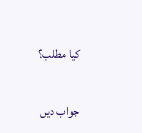کیا مطلب؟

جواب دیں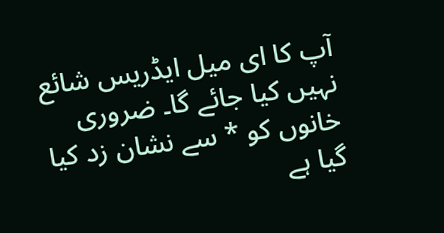آپ کا ای میل ایڈریس شائع نہیں کیا جائے گا۔ ضروری خانوں کو * سے نشان زد کیا گیا ہے